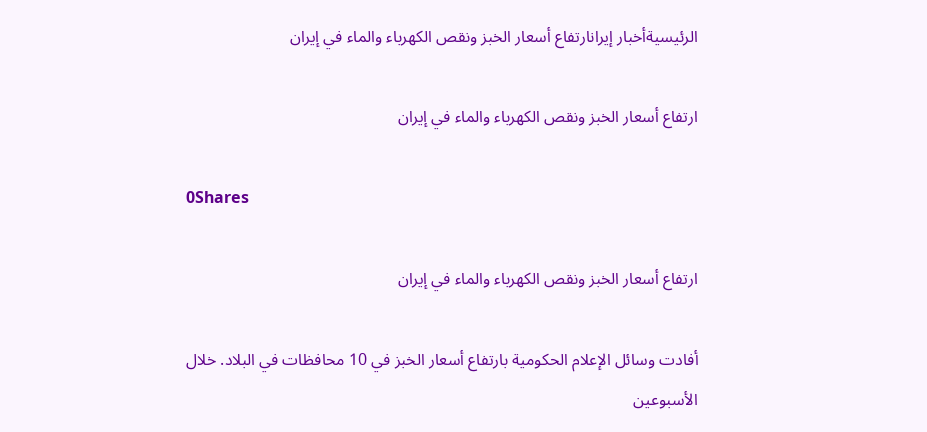الرئيسيةأخبار إيرانارتفاع أسعار الخبز ونقص الكهرباء والماء في إيران

ارتفاع أسعار الخبز ونقص الكهرباء والماء في إيران

0Shares

ارتفاع أسعار الخبز ونقص الكهرباء والماء في إيران

أفادت وسائل الإعلام الحكومية بارتفاع أسعار الخبز في 10 محافظات في البلاد. خلال الأسبوعين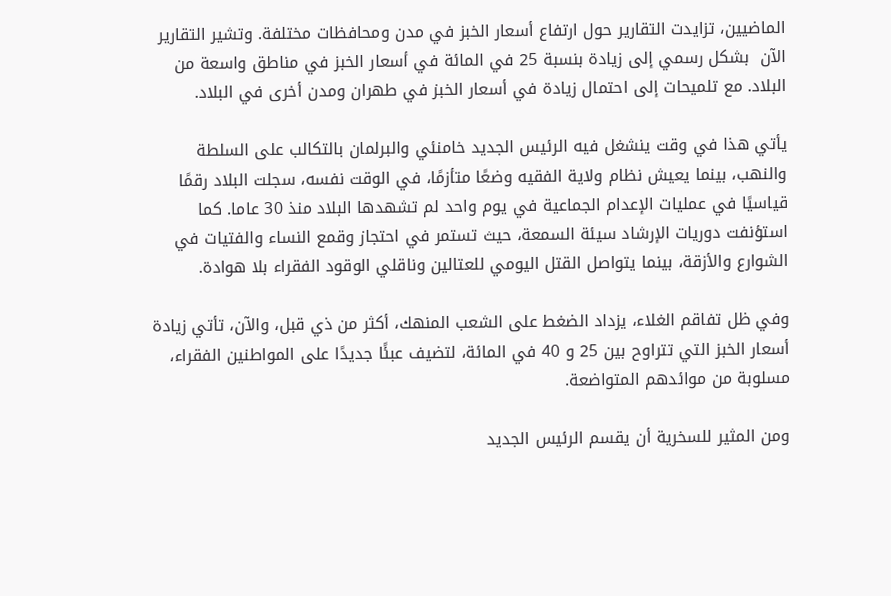الماضيين، تزايدت التقارير حول ارتفاع أسعار الخبز في مدن ومحافظات مختلفة. وتشير التقارير الآن  بشكل رسمي إلى زيادة بنسبة 25 في المائة في أسعار الخبز في مناطق واسعة من البلاد. مع تلميحات إلى احتمال زيادة في أسعار الخبز في طهران ومدن أخرى في البلاد.

يأتي هذا في وقت ينشغل فيه الرئيس الجديد خامنئي والبرلمان بالتكالب على السلطة والنهب، بينما يعيش نظام ولاية الفقيه وضعًا متأزمًا، في الوقت نفسه، سجلت البلاد رقمًا قياسيًا في عمليات الإعدام الجماعية في يوم واحد لم تشهدها البلاد منذ 30 عاما. كما استؤنفت دوريات الإرشاد سيئة السمعة، حيث تستمر في احتجاز وقمع النساء والفتيات في الشوارع والأزقة، بينما يتواصل القتل اليومي للعتالين وناقلي الوقود الفقراء بلا هوادة.

وفي ظل تفاقم الغلاء، يزداد الضغط على الشعب المنهك، أكثر من ذي قبل، والآن، تأتي زيادة أسعار الخبز التي تتراوح بين 25 و 40 في المائة، لتضيف عبئًا جديدًا على المواطنين الفقراء، مسلوبة من موائدهم المتواضعة.

ومن المثير للسخرية أن يقسم الرئيس الجديد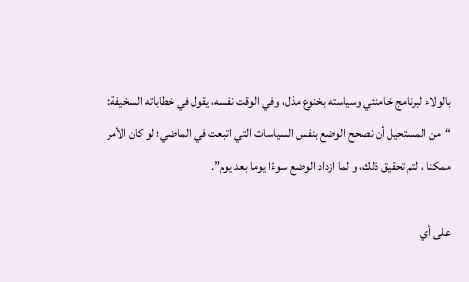بالولاء لبرنامج خامنئي وسياسته بخنوع مذل، وفي الوقت نفسه، يقول في خطاباته السخيفة: “من المستحيل أن نصحح الوضع بنفس السياسات التي اتبعت في الماضي؛ لو كان الأمر ممكنا ، لتم تحقيق ذلك، و لما ازداد الوضع سوءًا يوما بعد يوم”.

على أي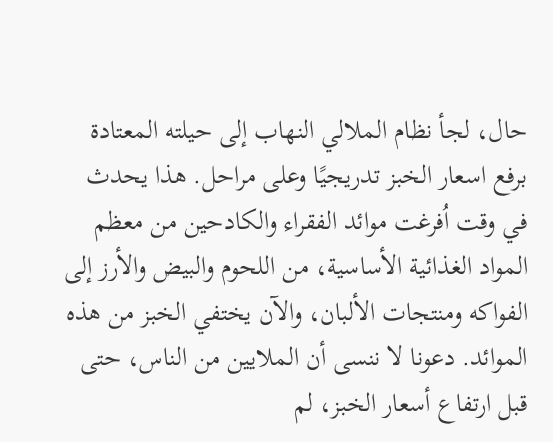حال، لجأ نظام الملالي النهاب إلى حيلته المعتادة برفع اسعار الخبز تدريجيًا وعلى مراحل. هذا يحدث في وقت اُفرغت موائد الفقراء والكادحين من معظم المواد الغذائية الأساسية، من اللحوم والبيض والأرز إلى الفواكه ومنتجات الألبان، والآن يختفي الخبز من هذه الموائد. دعونا لا ننسى أن الملايين من الناس، حتى قبل ارتفاع أسعار الخبز، لم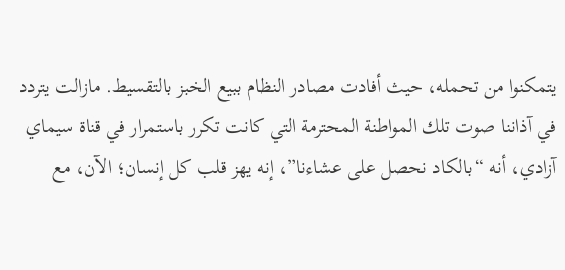يتمكنوا من تحمله، حيث أفادت مصادر النظام ببيع الخبز بالتقسيط. مازالت يتردد في آذاننا صوت تلك المواطنة المحترمة التي كانت تكرر باستمرار في قناة سيماي آزادي، أنه “بالكاد نحصل على عشاءنا”، إنه يهز قلب كل إنسان؛ الآن، مع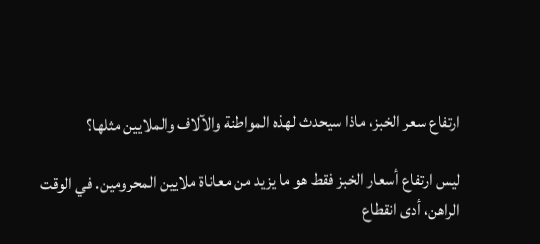ارتفاع سعر الخبز، ماذا سيحدث لهذه المواطنة والآلاف والملايين مثلها؟

ليس ارتفاع أسعار الخبز فقط هو ما يزيد من معاناة ملايين المحرومين. في الوقت الراهن، أدى انقطاع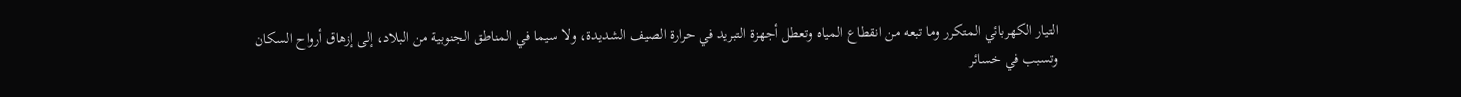التيار الكهربائي المتكرر وما تبعه من انقطاع المياه وتعطل أجهزة التبريد في حرارة الصيف الشديدة، ولا سيما في المناطق الجنوبية من البلاد، إلى إزهاق أرواح السكان وتسبب في خسائر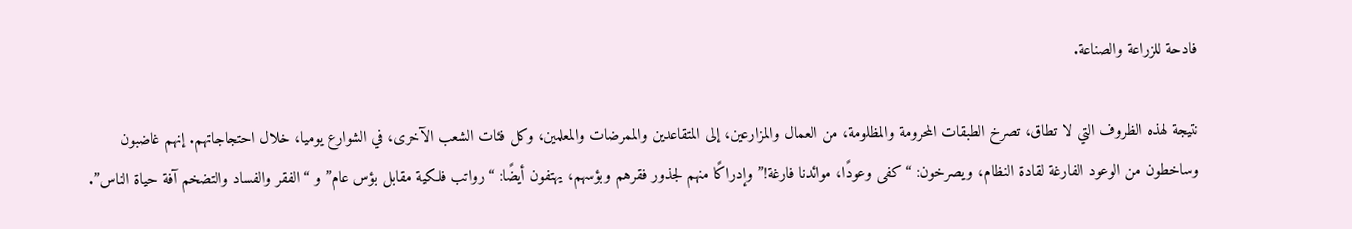فادحة للزراعة والصناعة.

نتيجة لهذه الظروف التي لا تطاق، تصرخ الطبقات المحرومة والمظلومة، من العمال والمزارعين، إلى المتقاعدين والممرضات والمعلمين، وكل فئات الشعب الآخرى، في الشوارع يوميا، خلال احتجاجاتهم. إنهم غاضبون وساخطون من الوعود الفارغة لقادة النظام، ويصرخون: “كفى وعودًا، موائدنا فارغة!” وإدراكًا منهم لجذور فقرهم وبؤسهم، يهتفون أيضًا: “رواتب فلكية مقابل بؤس عام” و “الفقر والفساد والتضخم آفة حياة الناس”.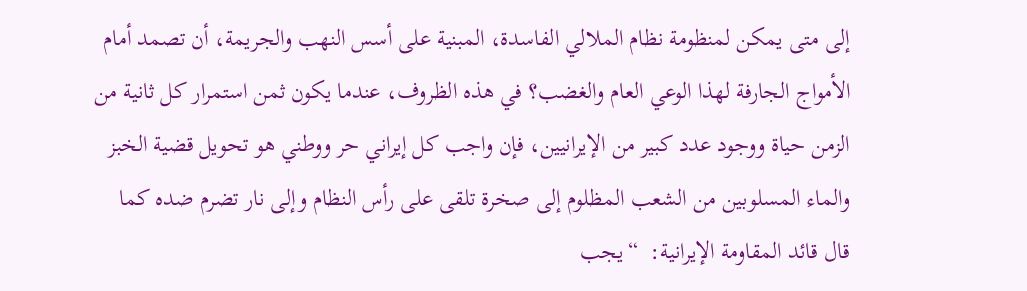إلى متى يمكن لمنظومة نظام الملالي الفاسدة، المبنية على أسس النهب والجريمة، أن تصمد أمام الأمواج الجارفة لهذا الوعي العام والغضب؟ في هذه الظروف، عندما يكون ثمن استمرار كل ثانية من الزمن حياة ووجود عدد كبير من الإيرانيين، فإن واجب كل إيراني حر ووطني هو تحويل قضية الخبز والماء المسلوبين من الشعب المظلوم إلى صخرة تلقى على رأس النظام وإلى نار تضرم ضده كما قال قائد المقاومة الإيرانية:  “يجب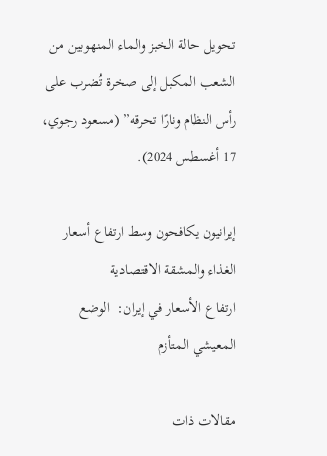تحويل حالة الخبز والماء المنهوبين من الشعب المكبل إلى صخرة تُضرب على رأس النظام ونارًا تحرقه” (مسعود رجوي، 17 أغسطس 2024).

إيرانيون يكافحون وسط ارتفاع أسعار الغذاء والمشقة الاقتصادية
ارتفاع الأسعار في إيران:  الوضع المعيشي المتأزم

مقالات ذات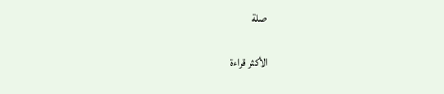صلة

الأكثر قراءة